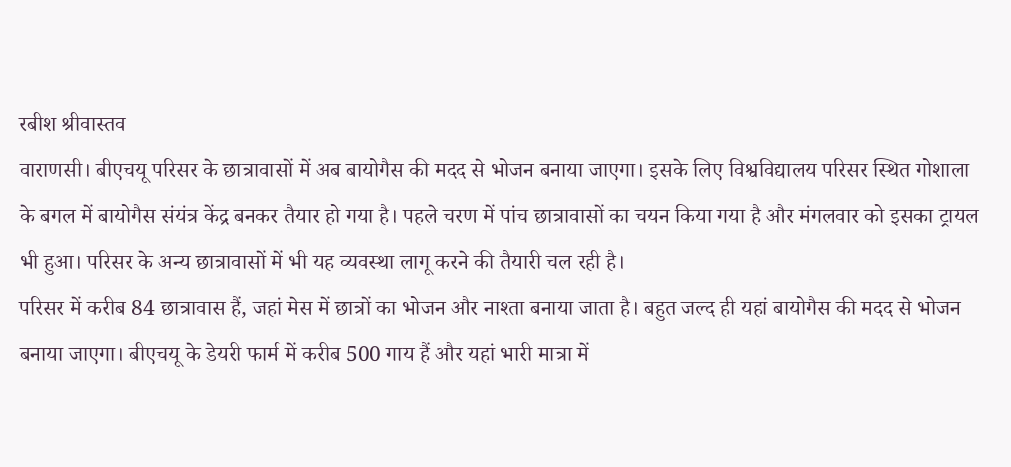रबीश श्रीवास्तव
वाराणसी। बीएचयू परिसर के छात्रावासों में अब बायोगैस की मदद से भोजन बनाया जाएगा। इसके लिए विश्वविद्यालय परिसर स्थित गोशाला के बगल में बायोगैस संयंत्र केंद्र बनकर तैयार हो गया है। पहले चरण में पांच छात्रावासों का चयन किया गया है और मंगलवार को इसका ट्रायल भी हुआ। परिसर के अन्य छात्रावासों में भी यह व्यवस्था लागू करने की तैयारी चल रही है।
परिसर में करीब 84 छात्रावास हैं, जहां मेस में छात्रों का भोजन और नाश्ता बनाया जाता है। बहुत जल्द ही यहां बायोगैस की मदद से भोजन बनाया जाएगा। बीएचयू के डेयरी फार्म में करीब 500 गाय हैं और यहां भारी मात्रा में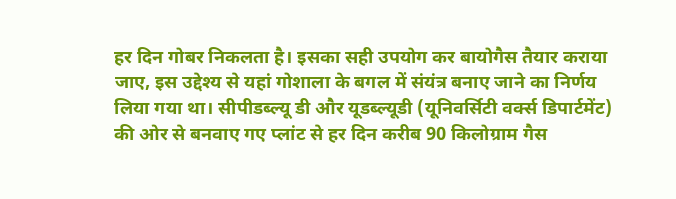हर दिन गोबर निकलता है। इसका सही उपयोग कर बायोगैस तैयार कराया जाए, इस उद्देश्य से यहां गोशाला के बगल में संयंत्र बनाए जाने का निर्णय लिया गया था। सीपीडब्ल्यू डी और यूडब्ल्यूडी (यूनिवर्सिटी वर्क्स डिपार्टमेंट) की ओर से बनवाए गए प्लांट से हर दिन करीब 90 किलोग्राम गैस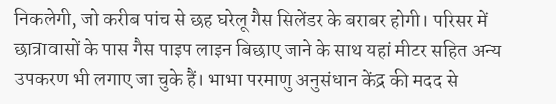निकलेगी, जो करीब पांच से छह घरेलू गैस सिलेंडर के बराबर होगी। परिसर में छात्रावासों के पास गैस पाइप लाइन बिछाए जाने के साथ यहां मीटर सहित अन्य उपकरण भी लगाए जा चुके हैं। भाभा परमाणु अनुसंधान केंद्र की मदद से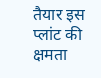तैयार इस प्लांट की क्षमता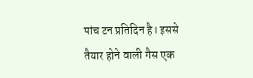पांच टन प्रतिदिन है। इससे तैयार होने वाली गैस एक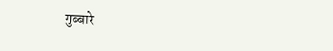गुब्बारे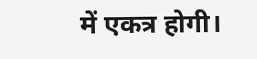में एकत्र होगी।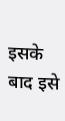इसके बाद इसे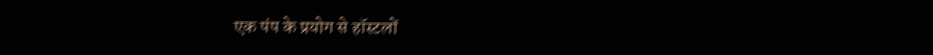एक पंप के प्रयोग से हॉस्टलों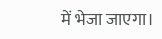में भेजा जाएगा।